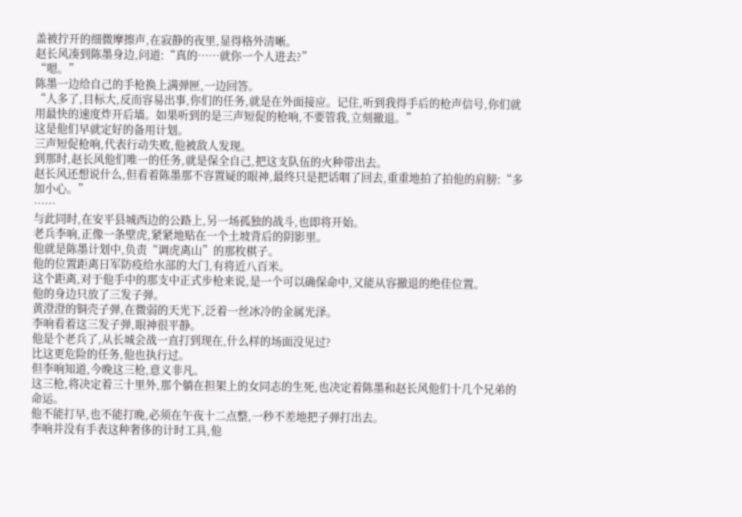盖被拧开的细微摩擦声,在寂静的夜里,显得格外清晰。
赵长风凑到陈墨身边,问道:“真的……就你一个人进去?”
“嗯。”
陈墨一边给自己的手枪换上满弹匣,一边回答。
“人多了,目标大,反而容易出事,你们的任务,就是在外面接应。记住,听到我得手后的枪声信号,你们就用最快的速度炸开后墙。如果听到的是三声短促的枪响,不要管我,立刻撤退。”
这是他们早就定好的备用计划。
三声短促枪响,代表行动失败,他被敌人发现。
到那时,赵长风他们唯一的任务,就是保全自己,把这支队伍的火种带出去。
赵长风还想说什么,但看着陈墨那不容置疑的眼神,最终只是把话咽了回去,重重地拍了拍他的肩膀:“多加小心。”
……
与此同时,在安平县城西边的公路上,另一场孤独的战斗,也即将开始。
老兵李响,正像一条壁虎,紧紧地贴在一个土坡背后的阴影里。
他就是陈墨计划中,负责“调虎离山”的那枚棋子。
他的位置距离日军防疫给水部的大门,有将近八百米。
这个距离,对于他手中的那支中正式步枪来说,是一个可以确保命中,又能从容撤退的绝佳位置。
他的身边只放了三发子弹。
黄澄澄的铜壳子弹,在微弱的天光下,泛着一丝冰冷的金属光泽。
李响看着这三发子弹,眼神很平静。
他是个老兵了,从长城会战一直打到现在,什么样的场面没见过?
比这更危险的任务,他也执行过。
但李响知道,今晚这三枪,意义非凡。
这三枪,将决定着三十里外,那个躺在担架上的女同志的生死,也决定着陈墨和赵长风他们十几个兄弟的命运。
他不能打早,也不能打晚,必须在午夜十二点整,一秒不差地把子弹打出去。
李响并没有手表这种奢侈的计时工具,他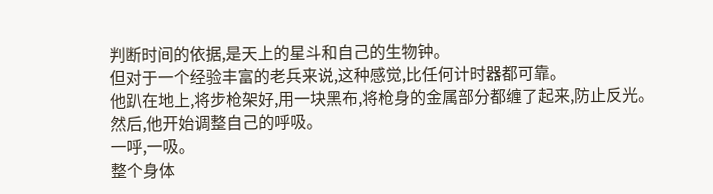判断时间的依据,是天上的星斗和自己的生物钟。
但对于一个经验丰富的老兵来说,这种感觉,比任何计时器都可靠。
他趴在地上,将步枪架好,用一块黑布,将枪身的金属部分都缠了起来,防止反光。
然后,他开始调整自己的呼吸。
一呼,一吸。
整个身体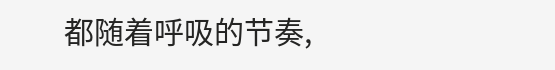都随着呼吸的节奏,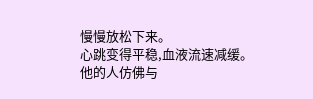慢慢放松下来。
心跳变得平稳,血液流速减缓。
他的人仿佛与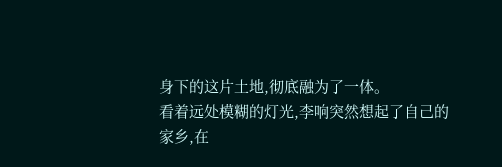身下的这片土地,彻底融为了一体。
看着远处模糊的灯光,李响突然想起了自己的家乡,在